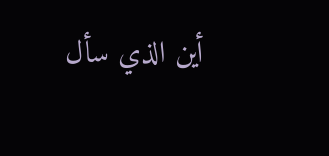أين الذي سأل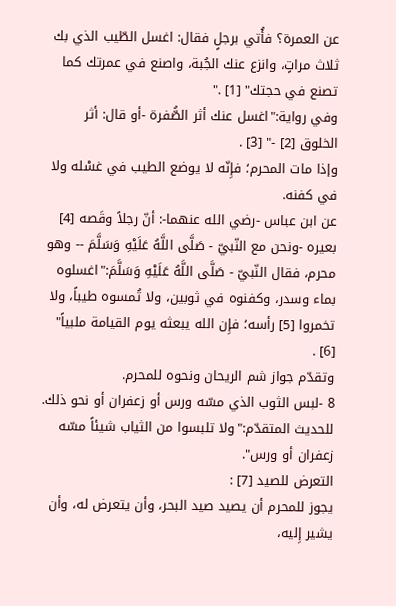عن العمرة؟ فأُتي برجلٍ فقال: اغسل الطّيب الذي بك ثلاث مراتٍ، وانزع عنك الجُبة، واصنع في عمرتك كما تصنع في حجتك" [1] ."
وفي رواية:"اغسل عنك أثر الصُّفرة -أو قال: أثر الخلوق [2] -" [3] .
وإذا مات المحرم؛ فإِنّه لا يوضع الطيب في غسْله ولا في كفنه.
عن ابن عباس -رضي الله عنهما-: أنّ رجلاً وقَصه [4] بعيره -ونحن مع النّبيّ - صَلَّى اللَّهُ عَلَيْهِ وَسَلَّمَ -- وهو محرم، فقال النّبيّ - صَلَّى اللَّهُ عَلَيْهِ وَسَلَّمَ:"اغسلوه بماء وسدر، وكفنوه في ثوبين، ولا تُمسوه طيباً، ولا تخمروا [5] رأسه؛ فإِن الله يبعثه يوم القيامة ملبياً" [6] .
وتقدّم جواز شم الريحان ونحوه للمحرم.
8 -لبس الثوب الذي مسّه ورس أو زعفران أو نحو ذلك.
للحديث المتقدّم:"ولا تلبسوا من الثياب شيئاً مسّه زعفران أو ورس".
التعرض للصيد [7] :
يجوز للمحرم أن يصيد صيد البحر، وأن يتعرض له، وأن يشير إِليه،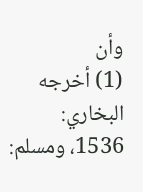وأن
(1) أخرجه البخاري: 1536، ومسلم: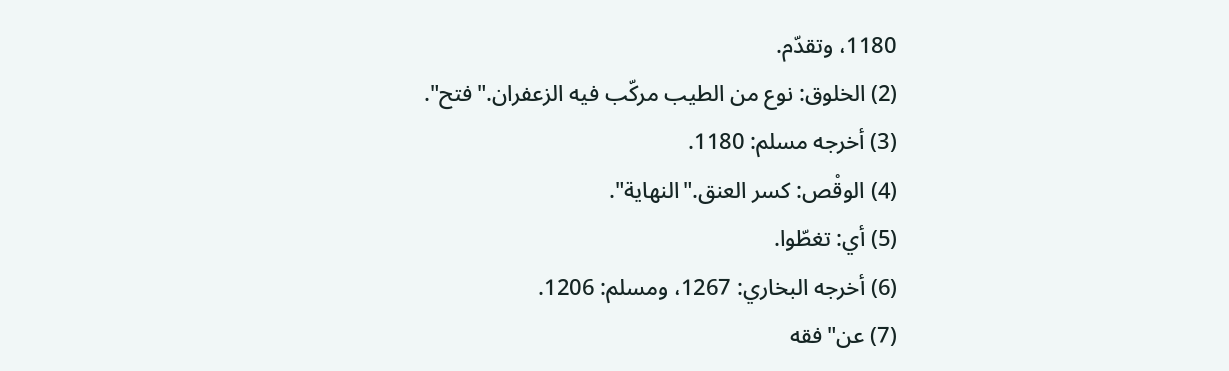1180، وتقدّم.
(2) الخلوق: نوع من الطيب مركّب فيه الزعفران."فتح".
(3) أخرجه مسلم: 1180.
(4) الوقْص: كسر العنق."النهاية".
(5) أي: تغطّوا.
(6) أخرجه البخاري: 1267، ومسلم: 1206.
(7) عن"فقه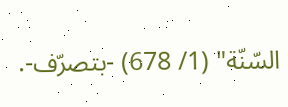السّنّة" (1/ 678) -بتصرّف-.